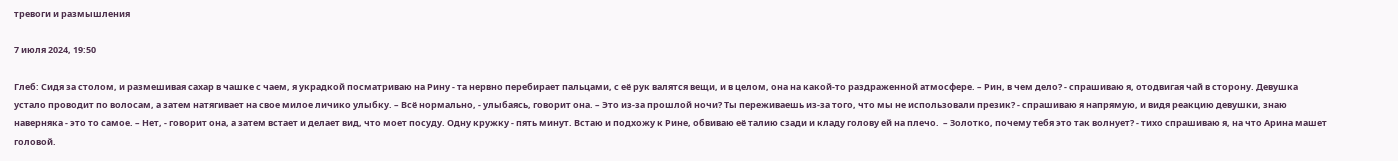тревоги и размышления

7 июля 2024, 19:50

Глеб: Сидя за столом, и размешивая сахар в чашке с чаем, я украдкой посматриваю на Рину - та нервно перебирает пальцами, с её рук валятся вещи, и в целом, она на какой-то раздраженной атмосфере. – Рин, в чем дело? - спрашиваю я, отодвигая чай в сторону. Девушка устало проводит по волосам, а затем натягивает на свое милое личико улыбку. – Всё нормально, - улыбаясь, говорит она. – Это из-за прошлой ночи? Ты переживаешь из-за того, что мы не использовали презик? - спрашиваю я напрямую, и видя реакцию девушки, знаю наверняка - это то самое. – Нет, - говорит она, а затем встает и делает вид, что моет посуду. Одну кружку - пять минут. Встаю и подхожу к Рине, обвиваю её талию сзади и кладу голову ей на плечо.  – Золотко, почему тебя это так волнует? - тихо спрашиваю я, на что Арина машет головой.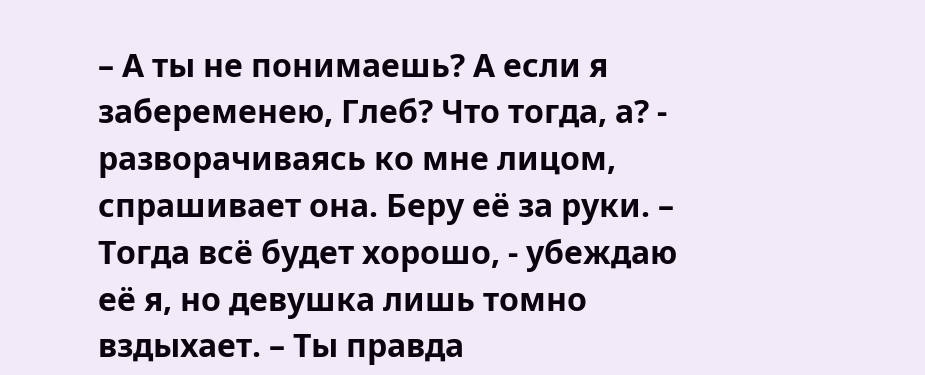– А ты не понимаешь? А если я забеременею, Глеб? Что тогда, а? - разворачиваясь ко мне лицом, спрашивает она. Беру её за руки. – Тогда всё будет хорошо, - убеждаю её я, но девушка лишь томно вздыхает. – Ты правда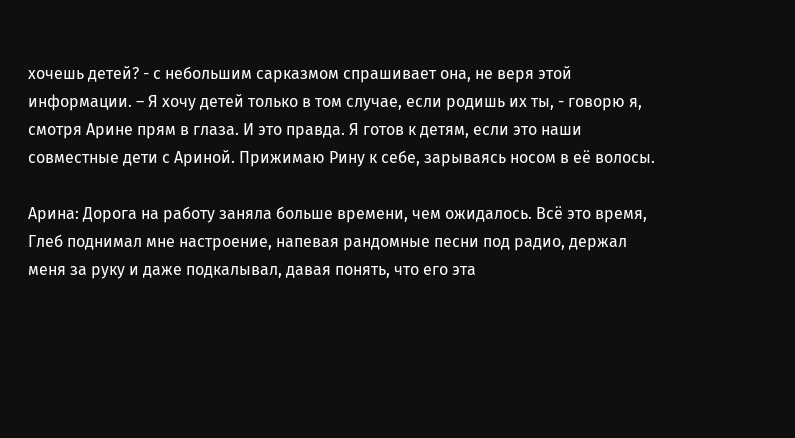хочешь детей? - с небольшим сарказмом спрашивает она, не веря этой информации. – Я хочу детей только в том случае, если родишь их ты, - говорю я, смотря Арине прям в глаза. И это правда. Я готов к детям, если это наши совместные дети с Ариной. Прижимаю Рину к себе, зарываясь носом в её волосы.

Арина: Дорога на работу заняла больше времени, чем ожидалось. Всё это время, Глеб поднимал мне настроение, напевая рандомные песни под радио, держал меня за руку и даже подкалывал, давая понять, что его эта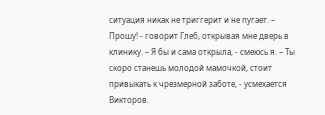ситуация никак не триггерит и не пугает. – Прошу! - говорит Глеб, открывая мне дверь в клинику. – Я бы и сама открыла, - смеюсь я. – Ты скоро станешь молодой мамочкой, стоит привыкать к чрезмерной заботе, - усмехается Викторов.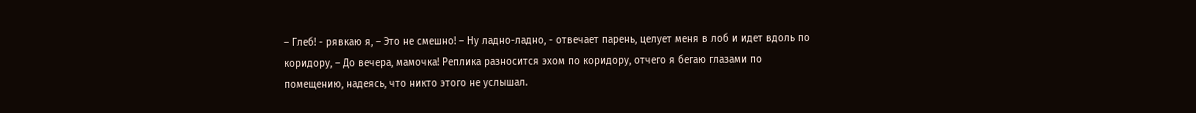– Глеб! - рявкаю я, – Это не смешно! – Ну ладно-ладно, - отвечает парень, целует меня в лоб и идет вдоль по коридору, – До вечера, мамочка! Реплика разносится эхом по коридору, отчего я бегаю глазами по помещению, надеясь, что никто этого не услышал.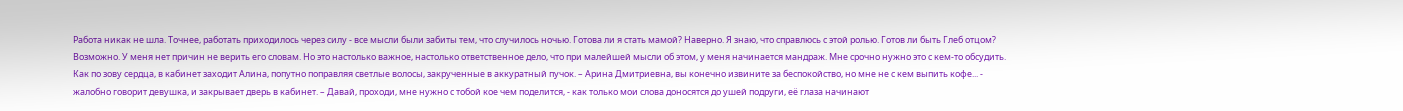Работа никак не шла. Точнее, работать приходилось через силу - все мысли были забиты тем, что случилось ночью. Готова ли я стать мамой? Наверно. Я знаю, что справлюсь с этой ролью. Готов ли быть Глеб отцом? Возможно. У меня нет причин не верить его словам. Но это настолько важное, настолько ответственное дело, что при малейшей мысли об этом, у меня начинается мандраж. Мне срочно нужно это с кем-то обсудить. Как по зову сердца, в кабинет заходит Алина, попутно поправляя светлые волосы, закрученные в аккуратный пучок. – Арина Дмитриевна, вы конечно извините за беспокойство, но мне не с кем выпить кофе... - жалобно говорит девушка, и закрывает дверь в кабинет. – Давай, проходи, мне нужно с тобой кое чем поделится, - как только мои слова доносятся до ушей подруги, её глаза начинают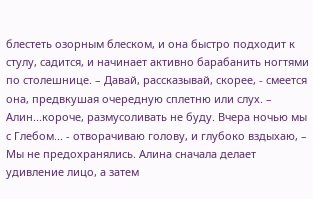блестеть озорным блеском, и она быстро подходит к стулу, садится, и начинает активно барабанить ногтями по столешнице. – Давай, рассказывай, скорее, - смеется она, предвкушая очередную сплетню или слух. – Алин...короче, размусоливать не буду. Вчера ночью мы с Глебом... - отворачиваю голову, и глубоко вздыхаю, – Мы не предохранялись. Алина сначала делает удивление лицо, а затем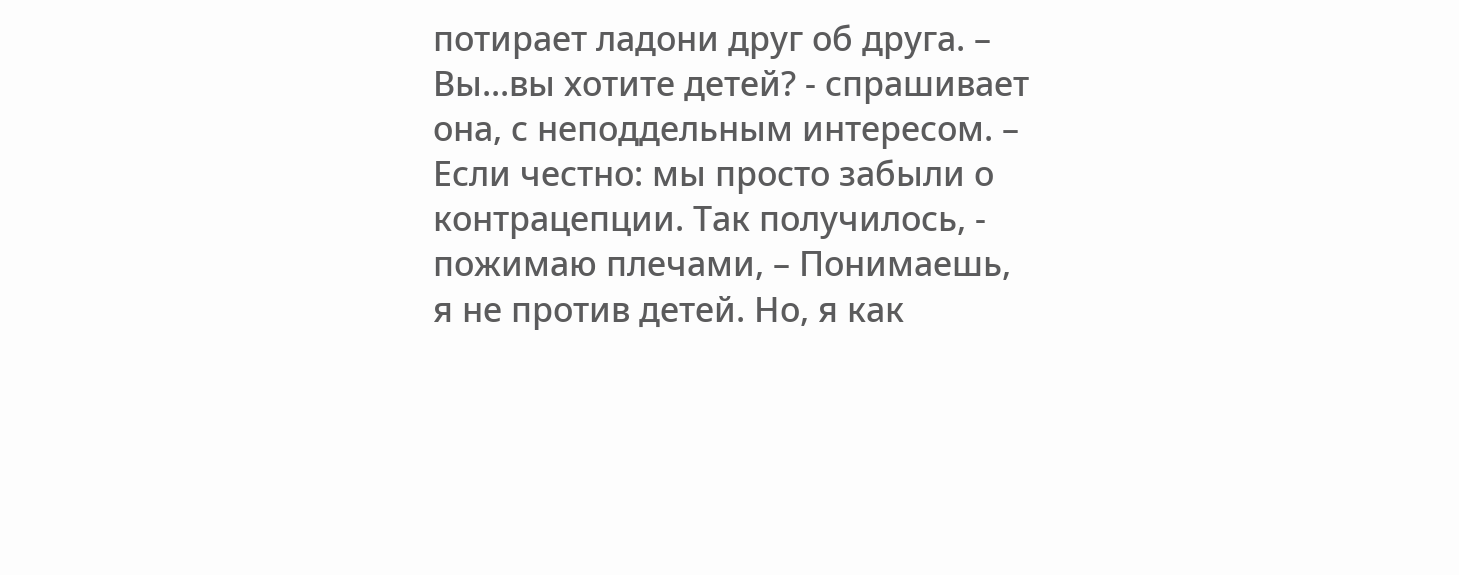потирает ладони друг об друга. – Вы...вы хотите детей? - спрашивает она, с неподдельным интересом. – Если честно: мы просто забыли о контрацепции. Так получилось, - пожимаю плечами, – Понимаешь, я не против детей. Но, я как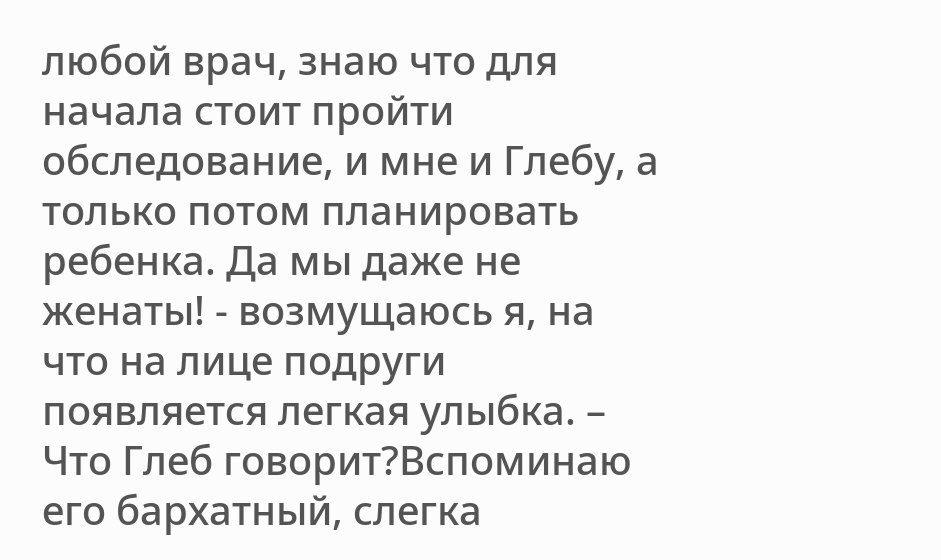любой врач, знаю что для начала стоит пройти обследование, и мне и Глебу, а только потом планировать ребенка. Да мы даже не женаты! - возмущаюсь я, на что на лице подруги появляется легкая улыбка. – Что Глеб говорит?Вспоминаю его бархатный, слегка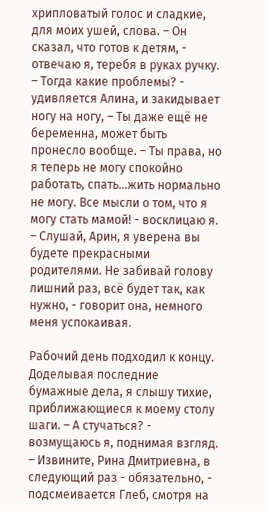хрипловатый голос и сладкие, для моих ушей, слова. – Он сказал, что готов к детям, - отвечаю я, теребя в руках ручку. – Тогда какие проблемы? - удивляется Алина, и закидывает ногу на ногу, – Ты даже ещё не беременна, может быть пронесло вообще. – Ты права, но я теперь не могу спокойно работать, спать...жить нормально не могу. Все мысли о том, что я могу стать мамой! - восклицаю я. – Слушай, Арин, я уверена вы будете прекрасными родителями. Не забивай голову лишний раз, всё будет так, как нужно, - говорит она, немного меня успокаивая.

Рабочий день подходил к концу. Доделывая последние бумажные дела, я слышу тихие, приближающиеся к моему столу шаги. – А стучаться? - возмущаюсь я, поднимая взгляд. – Извините, Рина Дмитриевна, в следующий раз - обязательно, - подсмеивается Глеб, смотря на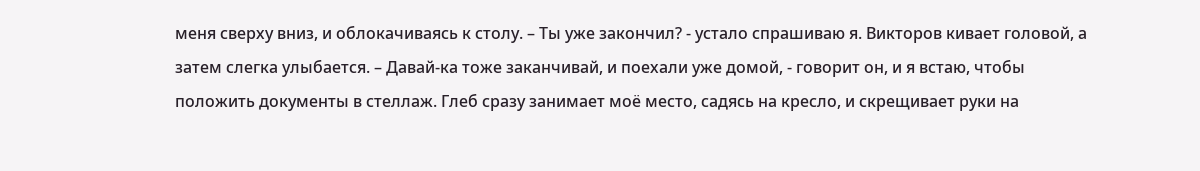меня сверху вниз, и облокачиваясь к столу. – Ты уже закончил? - устало спрашиваю я. Викторов кивает головой, а затем слегка улыбается. – Давай-ка тоже заканчивай, и поехали уже домой, - говорит он, и я встаю, чтобы положить документы в стеллаж. Глеб сразу занимает моё место, садясь на кресло, и скрещивает руки на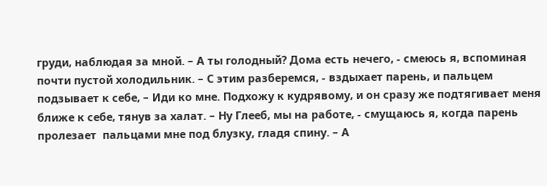груди, наблюдая за мной. – А ты голодный? Дома есть нечего, - смеюсь я, вспоминая почти пустой холодильник. – С этим разберемся, - вздыхает парень, и пальцем подзывает к себе, – Иди ко мне. Подхожу к кудрявому, и он сразу же подтягивает меня ближе к себе, тянув за халат. – Ну Глееб, мы на работе, - смущаюсь я, когда парень пролезает  пальцами мне под блузку, гладя спину. – А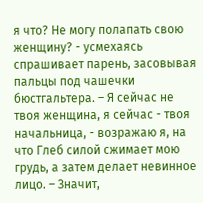я что? Не могу полапать свою женщину? - усмехаясь спрашивает парень, засовывая пальцы под чашечки бюстгальтера. – Я сейчас не твоя женщина, я сейчас - твоя начальница, - возражаю я, на что Глеб силой сжимает мою грудь, а затем делает невинное лицо. – Значит,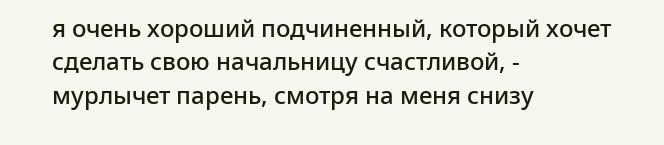я очень хороший подчиненный, который хочет сделать свою начальницу счастливой, - мурлычет парень, смотря на меня снизу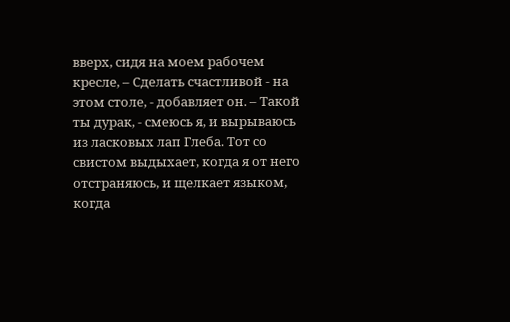вверх, сидя на моем рабочем кресле, – Сделать счастливой - на этом столе, - добавляет он. – Такой ты дурак, - смеюсь я, и вырываюсь из ласковых лап Глеба. Тот со свистом выдыхает, когда я от него отстраняюсь, и щелкает языком, когда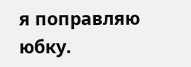я поправляю юбку.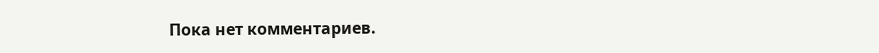Пока нет комментариев.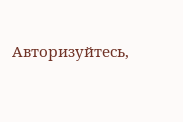Авторизуйтесь,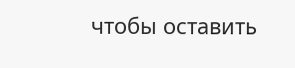чтобы оставить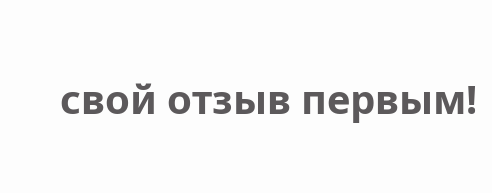свой отзыв первым!